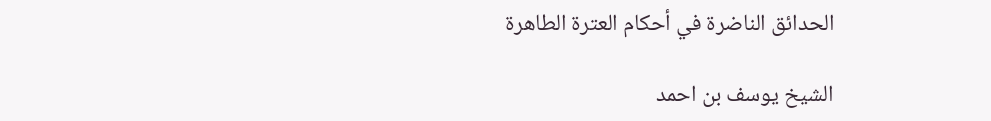الحدائق الناضرة في أحكام العترة الطاهرة

الشيخ يوسف بن احمد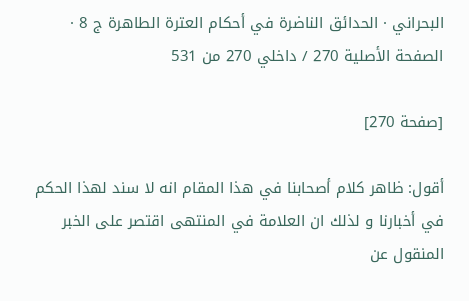البحراني · الحدائق الناضرة في أحكام العترة الطاهرة ج 8 · الصفحة الأصلية 270 / داخلي 270 من 531

[صفحة 270]

أقول: ظاهر كلام أصحابنا في هذا المقام انه لا سند لهذا الحكم في أخبارنا و لذلك ان العلامة في المنتهى اقتصر على الخبر المنقول عن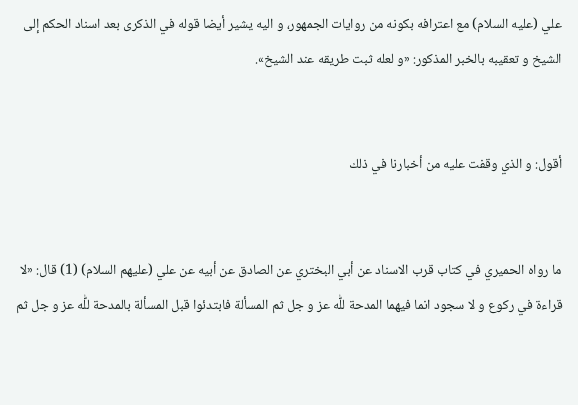علي (عليه السلام) مع اعترافه بكونه من روايات الجمهور، و اليه يشير أيضا قوله في الذكرى بعد اسناد الحكم إلى الشيخ و تعقيبه بالخبر المذكور: «و لعله ثبت طريقه عند الشيخ».


أقول: و الذي وقفت عليه من أخبارنا في ذلك


ما رواه الحميري في كتاب قرب الاسناد عن أبي البختري عن الصادق عن أبيه عن علي (عليهم السلام) (1) قال: «لا قراءة في ركوع و لا سجود انما فيهما المدحة للّٰه عز و جل ثم المسألة فابتدئوا قبل المسألة بالمدحة للّٰه عز و جل ثم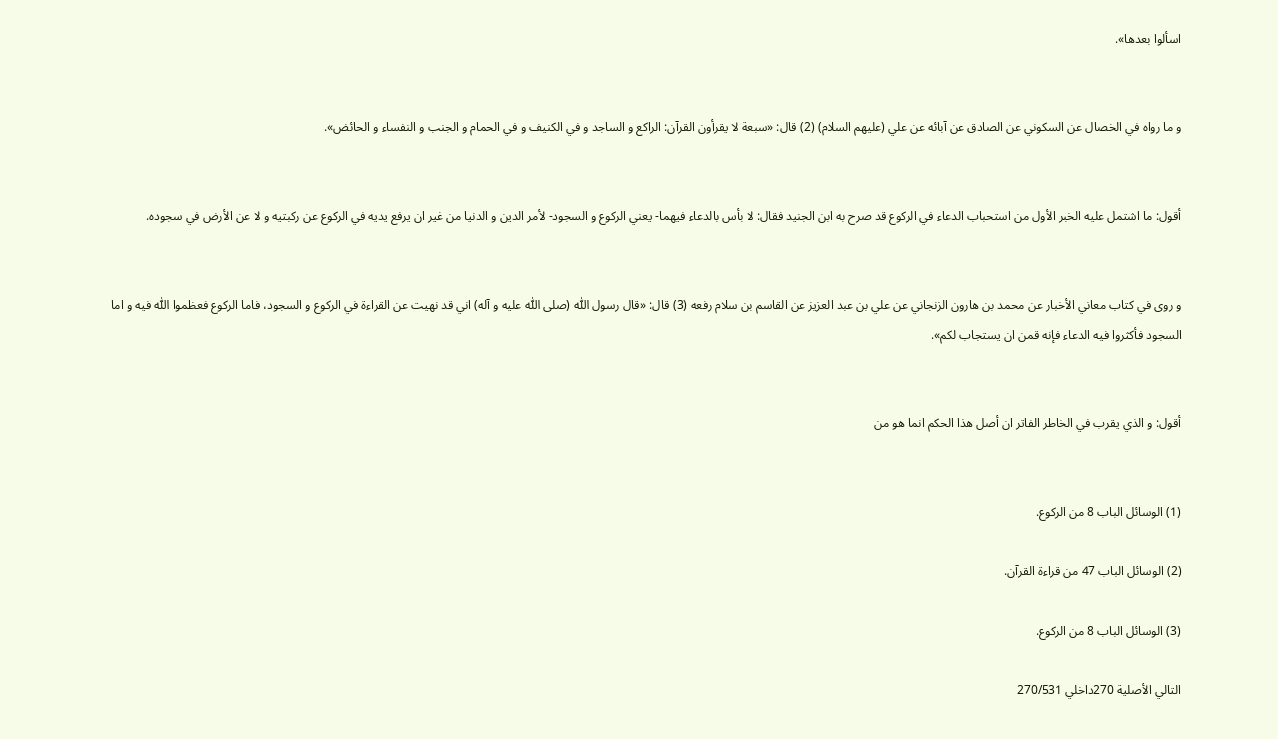اسألوا بعدها».


و ما رواه في الخصال عن السكوني عن الصادق عن آبائه عن علي (عليهم السلام) (2) قال: «سبعة لا يقرأون القرآن: الراكع و الساجد و في الكنيف و في الحمام و الجنب و النفساء و الحائض».


أقول: ما اشتمل عليه الخبر الأول من استحباب الدعاء في الركوع قد صرح به ابن الجنيد فقال: لا بأس بالدعاء فيهما- يعني الركوع و السجود- لأمر الدين و الدنيا من غير ان يرفع يديه في الركوع عن ركبتيه و لا عن الأرض في سجوده.


و روى في كتاب معاني الأخبار عن محمد بن هارون الزنجاني عن علي بن عبد العزيز عن القاسم بن سلام رفعه (3) قال: «قال رسول اللّٰه (صلى اللّٰه عليه و آله) اني قد نهيت عن القراءة في الركوع و السجود، فاما الركوع فعظموا اللّٰه فيه و اما السجود فأكثروا فيه الدعاء فإنه قمن ان يستجاب لكم».


أقول: و الذي يقرب في الخاطر الفاتر ان أصل هذا الحكم انما هو من


(1) الوسائل الباب 8 من الركوع.

(2) الوسائل الباب 47 من قراءة القرآن.

(3) الوسائل الباب 8 من الركوع.

التالي الأصلية 270داخلي 270/531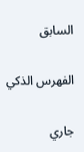السابق

الفهرس الذكي

جاري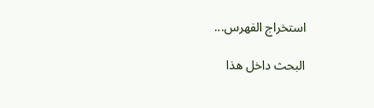استخراج الفهرس...

البحث داخل هذا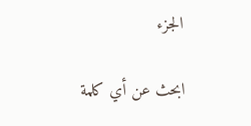الجزء

ابحث عن أي كلمة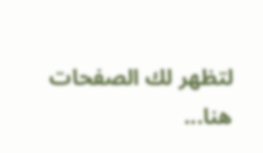لتظهر لك الصفحات هنا...